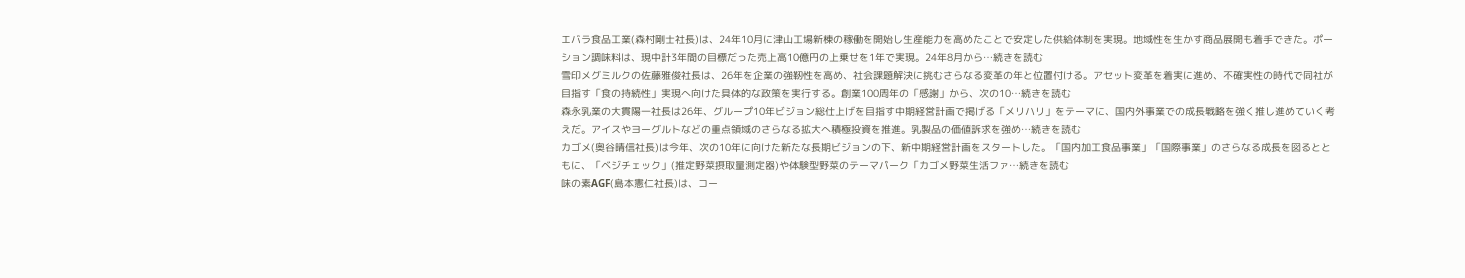エバラ食品工業(森村剛士社長)は、24年10月に津山工場新棟の稼働を開始し生産能力を高めたことで安定した供給体制を実現。地域性を生かす商品展開も着手できた。ポーション調味料は、現中計3年間の目標だった売上高10億円の上乗せを1年で実現。24年8月から…続きを読む
雪印メグミルクの佐藤雅俊社長は、26年を企業の強靭性を高め、社会課題解決に挑むさらなる変革の年と位置付ける。アセット変革を着実に進め、不確実性の時代で同社が目指す「食の持続性」実現へ向けた具体的な政策を実行する。創業100周年の「感謝」から、次の10…続きを読む
森永乳業の大貫陽一社長は26年、グループ10年ビジョン総仕上げを目指す中期経営計画で掲げる「メリハリ」をテーマに、国内外事業での成長戦略を強く推し進めていく考えだ。アイスやヨーグルトなどの重点領域のさらなる拡大へ積極投資を推進。乳製品の価値訴求を強め…続きを読む
カゴメ(奥谷晴信社長)は今年、次の10年に向けた新たな長期ビジョンの下、新中期経営計画をスタートした。「国内加工食品事業」「国際事業」のさらなる成長を図るとともに、「ベジチェック」(推定野菜摂取量測定器)や体験型野菜のテーマパーク「カゴメ野菜生活ファ…続きを読む
味の素AGF(島本憲仁社長)は、コー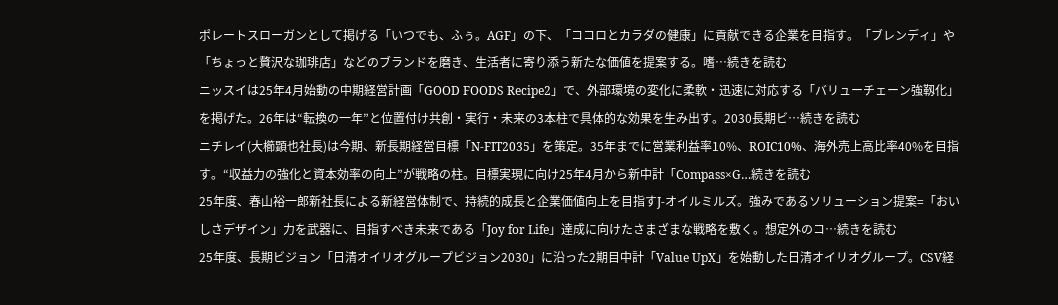ポレートスローガンとして掲げる「いつでも、ふぅ。AGF」の下、「ココロとカラダの健康」に貢献できる企業を目指す。「ブレンディ」や「ちょっと贅沢な珈琲店」などのブランドを磨き、生活者に寄り添う新たな価値を提案する。嗜…続きを読む
ニッスイは25年4月始動の中期経営計画「GOOD FOODS Recipe2」で、外部環境の変化に柔軟・迅速に対応する「バリューチェーン強靱化」を掲げた。26年は“転換の一年”と位置付け共創・実行・未来の3本柱で具体的な効果を生み出す。2030長期ビ…続きを読む
ニチレイ(大櫛顕也社長)は今期、新長期経営目標「N-FIT2035」を策定。35年までに営業利益率10%、ROIC10%、海外売上高比率40%を目指す。“収益力の強化と資本効率の向上”が戦略の柱。目標実現に向け25年4月から新中計「Compass×G…続きを読む
25年度、春山裕一郎新社長による新経営体制で、持続的成長と企業価値向上を目指すJ-オイルミルズ。強みであるソリューション提案=「おいしさデザイン」力を武器に、目指すべき未来である「Joy for Life」達成に向けたさまざまな戦略を敷く。想定外のコ…続きを読む
25年度、長期ビジョン「日清オイリオグループビジョン2030」に沿った2期目中計「Value UpX」を始動した日清オイリオグループ。CSV経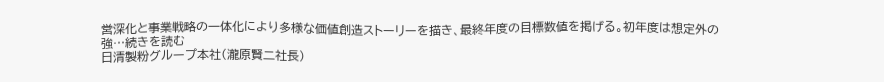営深化と事業戦略の一体化により多様な価値創造ストーリーを描き、最終年度の目標数値を掲げる。初年度は想定外の強…続きを読む
日清製粉グループ本社(瀧原賢二社長)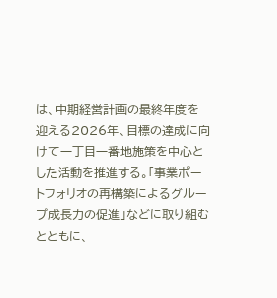は、中期経営計画の最終年度を迎える2026年、目標の達成に向けて一丁目一番地施策を中心とした活動を推進する。「事業ポートフォリオの再構築によるグループ成長力の促進」などに取り組むとともに、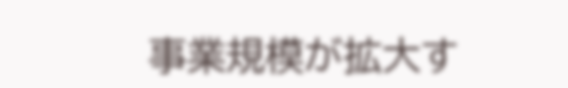事業規模が拡大す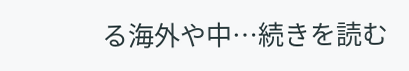る海外や中…続きを読む